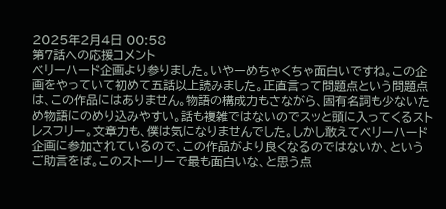2025年2月4日 00:58
第7話への応援コメント
ベリーハード企画より参りました。いやーめちゃくちゃ面白いですね。この企画をやっていて初めて五話以上読みました。正直言って問題点という問題点は、この作品にはありません。物語の構成力もさながら、固有名詞も少ないため物語にのめり込みやすい。話も複雑ではないのでスッと頭に入ってくるストレスフリー。文章力も、僕は気になりませんでした。しかし敢えてベリーハード企画に参加されているので、この作品がより良くなるのではないか、というご助言をば。このストーリーで最も面白いな、と思う点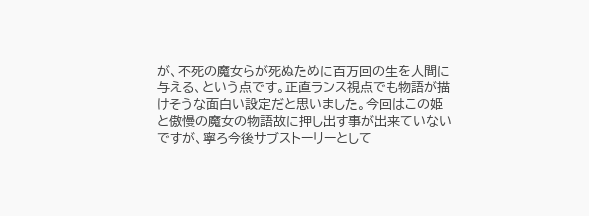が、不死の魔女らが死ぬために百万回の生を人間に与える、という点です。正直ランス視点でも物語が描けそうな面白い設定だと思いました。今回はこの姫と傲慢の魔女の物語故に押し出す事が出来ていないですが、寧ろ今後サブストーリーとして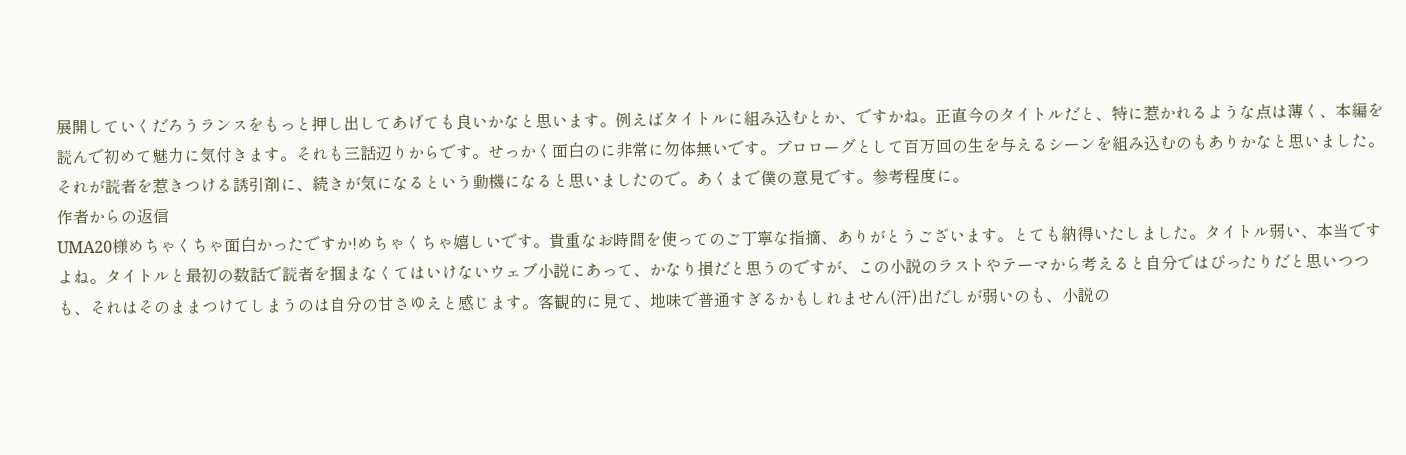展開していくだろうランスをもっと押し出してあげても良いかなと思います。例えばタイトルに組み込むとか、ですかね。正直今のタイトルだと、特に惹かれるような点は薄く、本編を読んで初めて魅力に気付きます。それも三話辺りからです。せっかく面白のに非常に勿体無いです。プロローグとして百万回の生を与えるシーンを組み込むのもありかなと思いました。それが読者を惹きつける誘引剤に、続きが気になるという動機になると思いましたので。あくまで僕の意見です。参考程度に。
作者からの返信
UMA20様めちゃくちゃ面白かったですか!めちゃくちゃ嬉しいです。貴重なお時間を使ってのご丁寧な指摘、ありがとうございます。とても納得いたしました。タイトル弱い、本当ですよね。タイトルと最初の数話で読者を掴まなくてはいけないウェブ小説にあって、かなり損だと思うのですが、この小説のラストやテーマから考えると自分ではぴったりだと思いつつも、それはそのままつけてしまうのは自分の甘さゆえと感じます。客観的に見て、地味で普通すぎるかもしれません(汗)出だしが弱いのも、小説の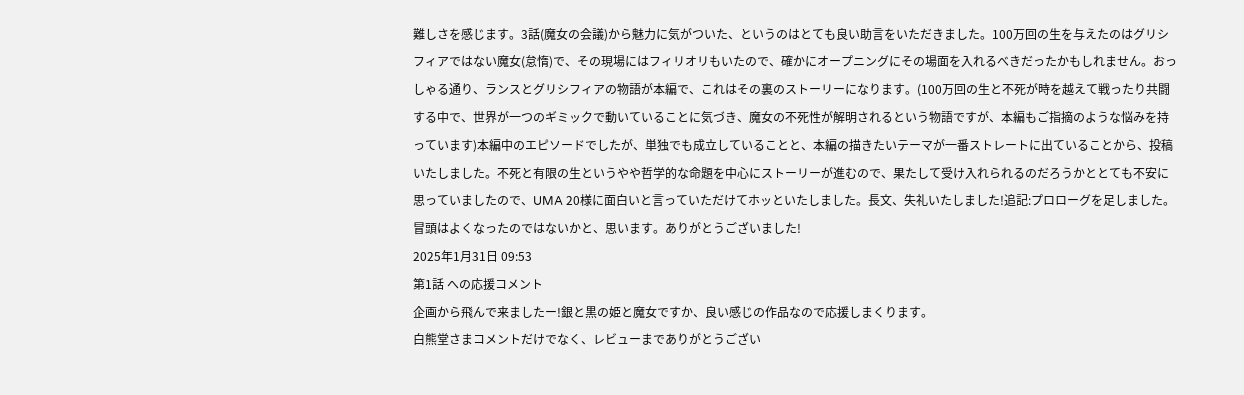難しさを感じます。3話(魔女の会議)から魅力に気がついた、というのはとても良い助言をいただきました。100万回の生を与えたのはグリシフィアではない魔女(怠惰)で、その現場にはフィリオリもいたので、確かにオープニングにその場面を入れるべきだったかもしれません。おっしゃる通り、ランスとグリシフィアの物語が本編で、これはその裏のストーリーになります。(100万回の生と不死が時を越えて戦ったり共闘する中で、世界が一つのギミックで動いていることに気づき、魔女の不死性が解明されるという物語ですが、本編もご指摘のような悩みを持っています)本編中のエピソードでしたが、単独でも成立していることと、本編の描きたいテーマが一番ストレートに出ていることから、投稿いたしました。不死と有限の生というやや哲学的な命題を中心にストーリーが進むので、果たして受け入れられるのだろうかととても不安に思っていましたので、UMA 20様に面白いと言っていただけてホッといたしました。長文、失礼いたしました!追記:プロローグを足しました。冒頭はよくなったのではないかと、思います。ありがとうございました!
2025年1月31日 09:53
第1話 への応援コメント
企画から飛んで来ましたー!銀と黒の姫と魔女ですか、良い感じの作品なので応援しまくります。
白熊堂さまコメントだけでなく、レビューまでありがとうござい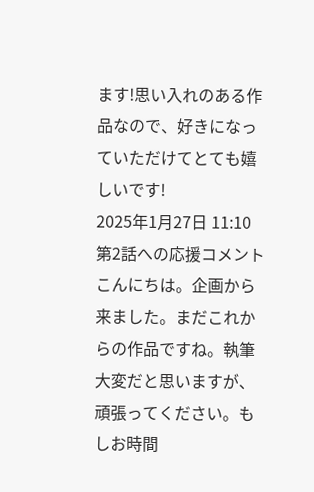ます!思い入れのある作品なので、好きになっていただけてとても嬉しいです!
2025年1月27日 11:10
第2話への応援コメント
こんにちは。企画から来ました。まだこれからの作品ですね。執筆大変だと思いますが、頑張ってください。もしお時間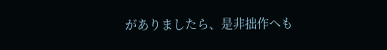がありましたら、是非拙作へも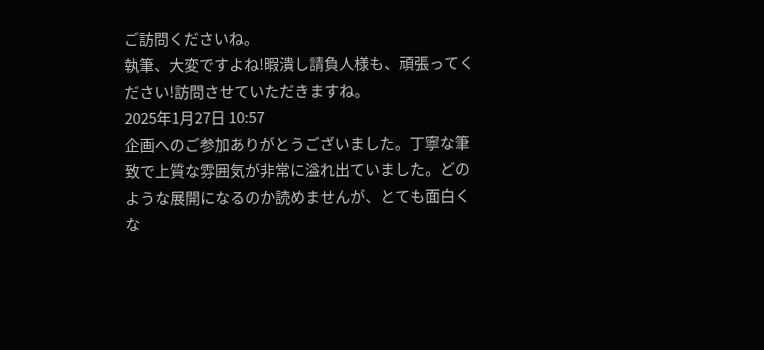ご訪問くださいね。
執筆、大変ですよね!暇潰し請負人様も、頑張ってください!訪問させていただきますね。
2025年1月27日 10:57
企画へのご参加ありがとうございました。丁寧な筆致で上質な雰囲気が非常に溢れ出ていました。どのような展開になるのか読めませんが、とても面白くな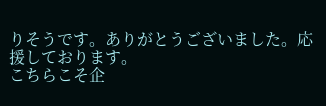りそうです。ありがとうございました。応援しております。
こちらこそ企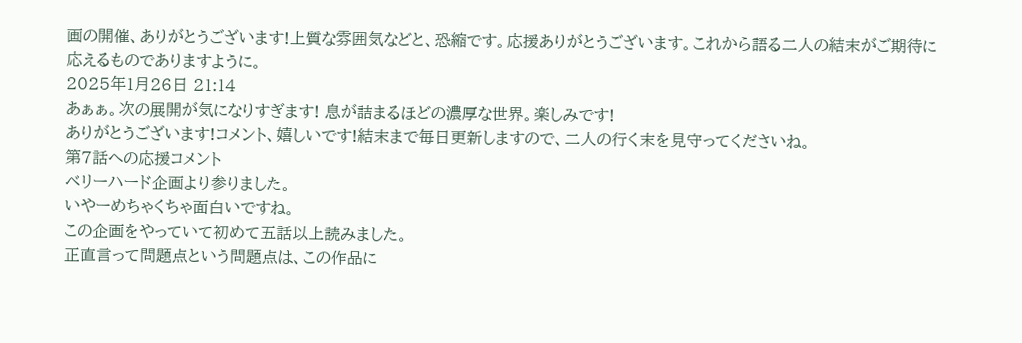画の開催、ありがとうございます!上質な雰囲気などと、恐縮です。応援ありがとうございます。これから語る二人の結末がご期待に応えるものでありますように。
2025年1月26日 21:14
あぁぁ。次の展開が気になりすぎます! 息が詰まるほどの濃厚な世界。楽しみです!
ありがとうございます!コメント、嬉しいです!結末まで毎日更新しますので、二人の行く末を見守ってくださいね。
第7話への応援コメント
ベリーハード企画より参りました。
いやーめちゃくちゃ面白いですね。
この企画をやっていて初めて五話以上読みました。
正直言って問題点という問題点は、この作品に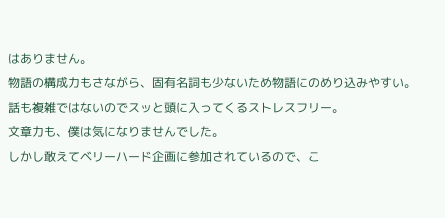はありません。
物語の構成力もさながら、固有名詞も少ないため物語にのめり込みやすい。
話も複雑ではないのでスッと頭に入ってくるストレスフリー。
文章力も、僕は気になりませんでした。
しかし敢えてベリーハード企画に参加されているので、こ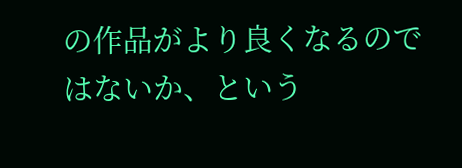の作品がより良くなるのではないか、という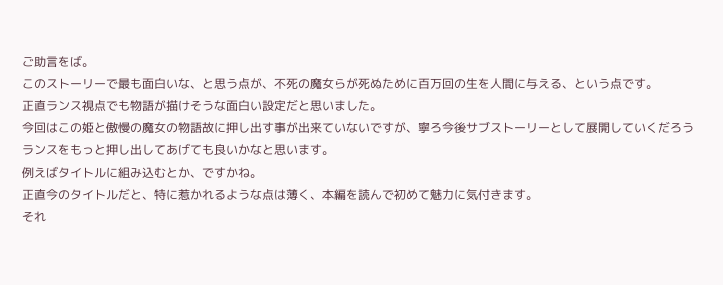ご助言をば。
このストーリーで最も面白いな、と思う点が、不死の魔女らが死ぬために百万回の生を人間に与える、という点です。
正直ランス視点でも物語が描けそうな面白い設定だと思いました。
今回はこの姫と傲慢の魔女の物語故に押し出す事が出来ていないですが、寧ろ今後サブストーリーとして展開していくだろうランスをもっと押し出してあげても良いかなと思います。
例えばタイトルに組み込むとか、ですかね。
正直今のタイトルだと、特に惹かれるような点は薄く、本編を読んで初めて魅力に気付きます。
それ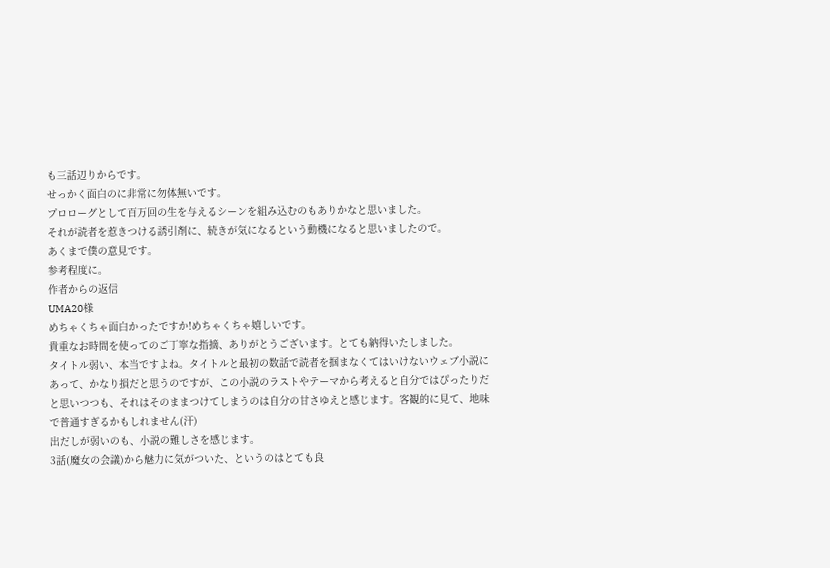も三話辺りからです。
せっかく面白のに非常に勿体無いです。
プロローグとして百万回の生を与えるシーンを組み込むのもありかなと思いました。
それが読者を惹きつける誘引剤に、続きが気になるという動機になると思いましたので。
あくまで僕の意見です。
参考程度に。
作者からの返信
UMA20様
めちゃくちゃ面白かったですか!めちゃくちゃ嬉しいです。
貴重なお時間を使ってのご丁寧な指摘、ありがとうございます。とても納得いたしました。
タイトル弱い、本当ですよね。タイトルと最初の数話で読者を掴まなくてはいけないウェブ小説にあって、かなり損だと思うのですが、この小説のラストやテーマから考えると自分ではぴったりだと思いつつも、それはそのままつけてしまうのは自分の甘さゆえと感じます。客観的に見て、地味で普通すぎるかもしれません(汗)
出だしが弱いのも、小説の難しさを感じます。
3話(魔女の会議)から魅力に気がついた、というのはとても良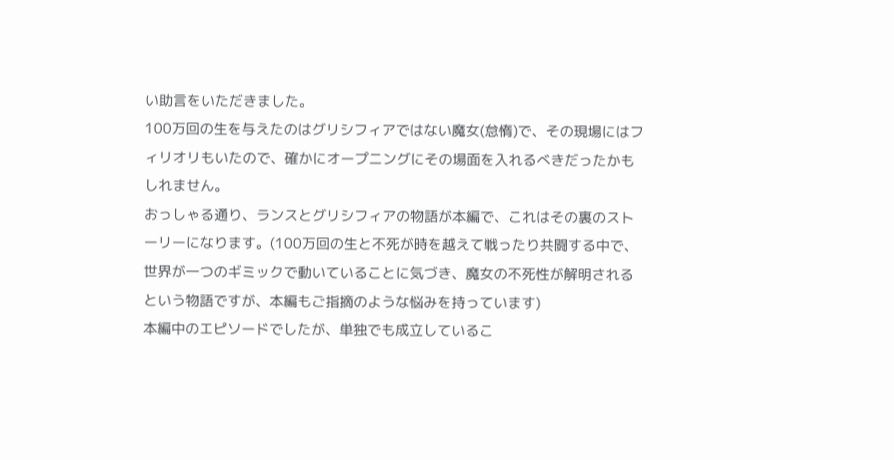い助言をいただきました。
100万回の生を与えたのはグリシフィアではない魔女(怠惰)で、その現場にはフィリオリもいたので、確かにオープニングにその場面を入れるべきだったかもしれません。
おっしゃる通り、ランスとグリシフィアの物語が本編で、これはその裏のストーリーになります。(100万回の生と不死が時を越えて戦ったり共闘する中で、世界が一つのギミックで動いていることに気づき、魔女の不死性が解明されるという物語ですが、本編もご指摘のような悩みを持っています)
本編中のエピソードでしたが、単独でも成立しているこ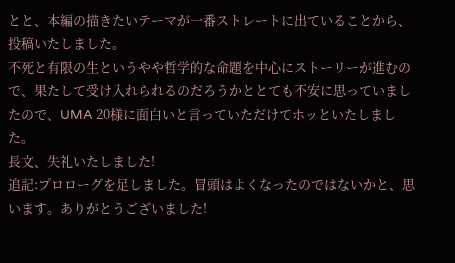とと、本編の描きたいテーマが一番ストレートに出ていることから、投稿いたしました。
不死と有限の生というやや哲学的な命題を中心にストーリーが進むので、果たして受け入れられるのだろうかととても不安に思っていましたので、UMA 20様に面白いと言っていただけてホッといたしました。
長文、失礼いたしました!
追記:プロローグを足しました。冒頭はよくなったのではないかと、思います。ありがとうございました!